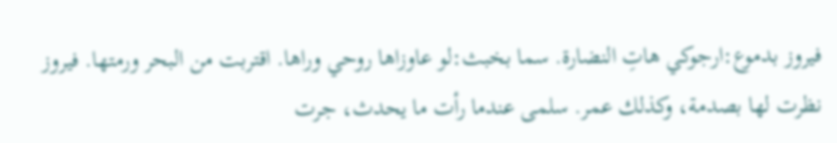فيروز بدموع:ارجوكي هاتِ النضارة. سما بخبث:لو عاوزاها روحي وراها. اقتربت من البحر ورمتها. فيروز نظرت لها بصدمة، وكذلك عمر. سلمى عندما رأت ما يحدث، جرت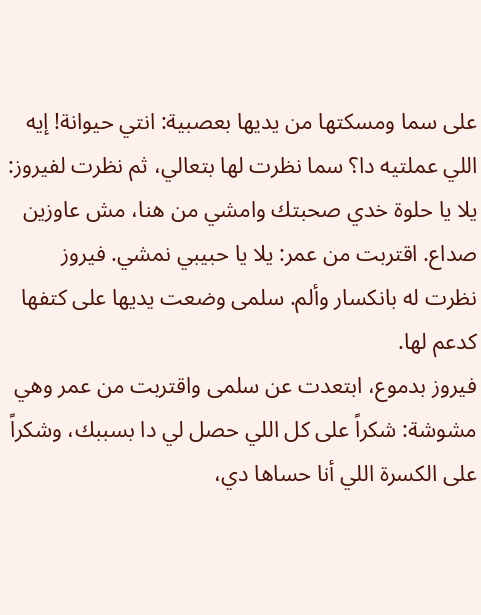على سما ومسكتها من يديها بعصبية: انتي حيوانة! إيه اللي عملتيه دا؟ سما نظرت لها بتعالي، ثم نظرت لفيروز: يلا يا حلوة خدي صحبتك وامشي من هنا، مش عاوزين صداع. اقتربت من عمر: يلا يا حبيبي نمشي. فيروز نظرت له بانكسار وألم. سلمى وضعت يديها على كتفها كدعم لها.
فيروز بدموع، ابتعدت عن سلمى واقتربت من عمر وهي مشوشة: شكراً على كل اللي حصل لي دا بسببك، وشكراً على الكسرة اللي أنا حساها دي،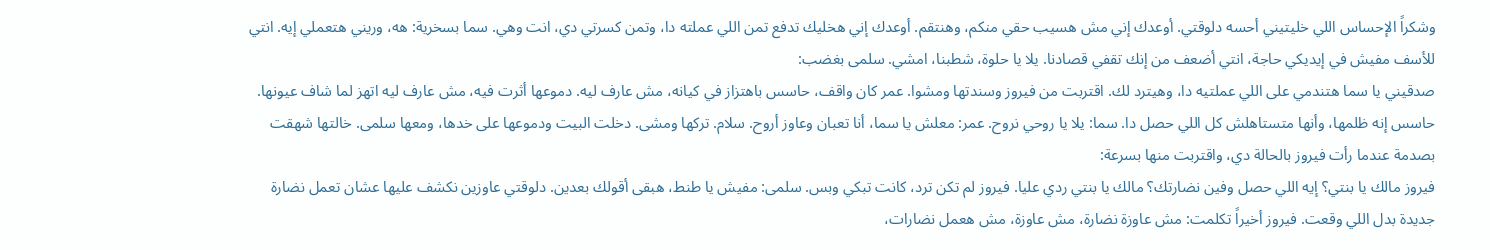وشكراً الإحساس اللي خليتيني أحسه دلوقتي. أوعدك إني مش هسيب حقي منكم، وهنتقم. أوعدك إني هخليك تدفع تمن اللي عملته دا، وتمن كسرتي دي، انت وهي. سما بسخرية: هه، وريني هتعملي إيه. انتي للأسف مفيش في إيديكي حاجة، انتي أضعف من إنك تقفي قصادنا. يلا يا حلوة، شطبنا، امشي. سلمى بغضب:
صدقيني يا سما هتندمي على اللي عملتيه دا، وهيترد لك. اقتربت من فيروز وسندتها ومشوا. عمر كان واقف، حاسس باهتزاز في كيانه، مش عارف ليه. دموعها أثرت فيه، مش عارف ليه اتهز لما شاف عيونها. حاسس إنه ظلمها، وأنها متستاهلش كل اللي حصل دا. سما: يلا يا روحي نروح. عمر: معلش يا سما، أنا تعبان وعاوز أروح. سلام. تركها ومشى. دخلت البيت ودموعها على خدها، ومعها سلمى. خالتها شهقت بصدمة عندما رأت فيروز بالحالة دي، واقتربت منها بسرعة:
فيروز مالك يا بنتي؟ إيه اللي حصل وفين نضارتك؟ مالك يا بنتي ردي عليا. فيروز لم تكن ترد، كانت تبكي وبس. سلمى: مفيش يا طنط، هبقى أقولك بعدين. دلوقتي عاوزين نكشف عليها عشان تعمل نضارة جديدة بدل اللي وقعت. فيروز أخيراً تكلمت: مش عاوزة نضارة، مش عاوزة، مش هعمل نضارات،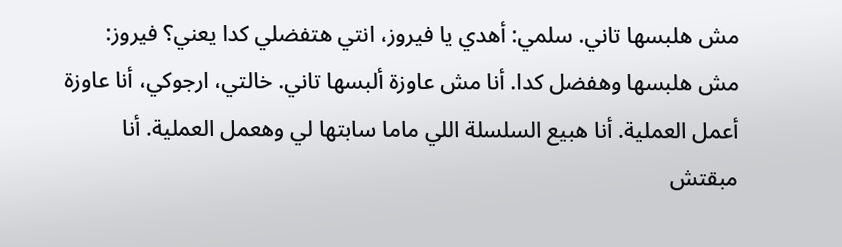مش هلبسها تاني. سلمي: أهدي يا فيروز، انتي هتفضلي كدا يعني؟ فيروز:
مش هلبسها وهفضل كدا. أنا مش عاوزة ألبسها تاني. خالتي، ارجوكي، أنا عاوزة أعمل العملية. أنا هبيع السلسلة اللي ماما سابتها لي وهعمل العملية. أنا مبقتش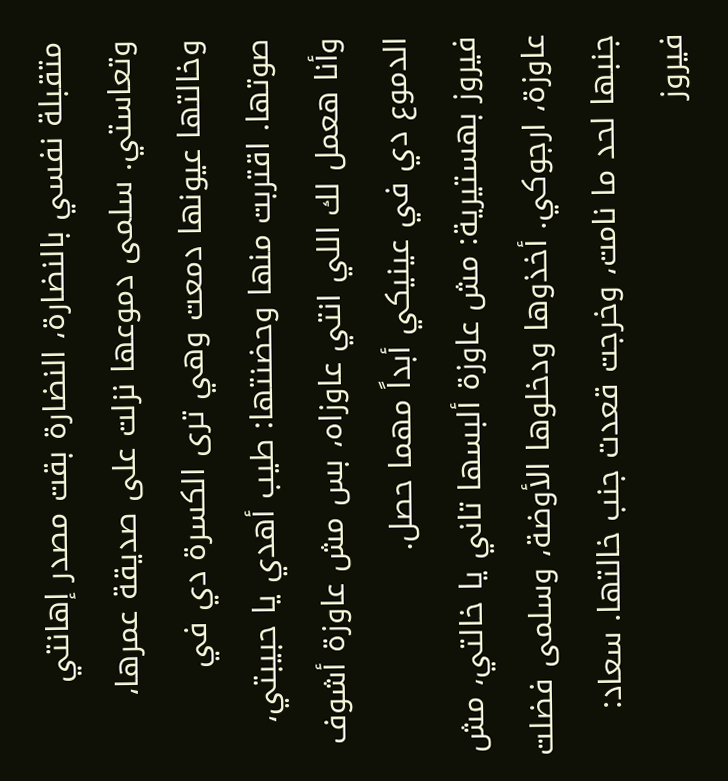متقبلة نفسي بالنضارة، النضارة بقت مصدر إهانتي وتعاستي. سلمى دموعها نزلت على صديقة عمرها، وخالتها عيونها دمعت وهي ترى الكسرة دي في صوتها. اقتربت منها وحضنتها: طيب أهدي يا حبيبتي، وأنا هعمل لك اللي انتي عاوزاه، بس مش عاوزة أشوف الدموع دي في عينيكي أبداً مهما حصل.
فيروز بهستيرية: مش عاوزة ألبسها تاني يا خالتي، مش عاوزة، ارجوكي. أخذوها ودخلوها الأوضة، وسلمى فضلت جنبها لحد ما نامت، وخرجت قعدت جنب خالتها. سعاد: فيروز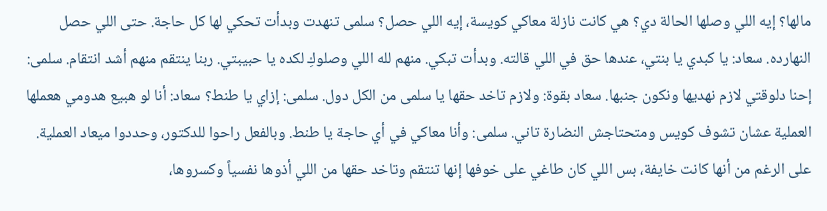مالها؟ إيه اللي وصلها الحالة دي؟ هي كانت نازلة معاكي كويسة، إيه اللي حصل؟ سلمى تنهدت وبدأت تحكي لها كل حاجة. حتى اللي حصل النهارده. سعاد: يا كبدي يا بنتي، عندها حق في اللي قالته. وبدأت تبكي. منهم لله اللي وصلوكِ لكده يا حبيبتي. ربنا ينتقم منهم أشد انتقام. سلمى:
إحنا دلوقتي لازم نهديها ونكون جنبها. سعاد بقوة: ولازم تاخد حقها يا سلمى من الكل دول. سلمى: إزاي يا طنط؟ سعاد: أنا لو هبيع هدومي هعملها العملية عشان تشوف كويس ومتحتاجش النضارة تاني. سلمى: وأنا معاكي في أي حاجة يا طنط. وبالفعل راحوا للدكتور، وحددوا ميعاد العملية. على الرغم من أنها كانت خايفة، بس اللي كان طاغي على خوفها إنها تنتقم وتاخد حقها من اللي أذوها نفسياً وكسروها،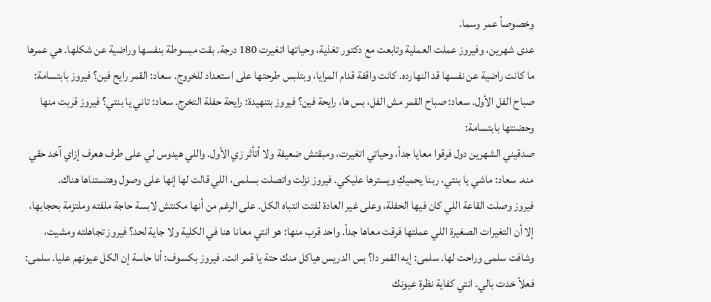وخصوصاً عمر وسما.
عدى شهرين، وفيروز عملت العملية وتابعت مع دكتور تغذية، وحياتها اتغيرت 180 درجة. بقت مبسوطة بنفسها وراضية عن شكلها. هي عمرها ما كانت راضية عن نفسها قد النهارده. كانت واقفة قدام المرايا، وبتلبس طرحتها على استعداد للخروج. سعاد: القمر رايح فين؟ فيروز بابتسامة: صباح الفل الأول. سعاد: صباح القمر مش الفل، بس ها، رايحة فين؟ فيروز بتنهيدة: رايحة حفلة التخرج. سعاد: تاني يا بنتي؟ فيروز قربت منها وحضنتها بابتسامة:
صدقيني الشهرين دول فرقوا معايا جداً، وحياتي اتغيرت، ومبقتش ضعيفة ولا أتأثر زي الأول. واللي هيدوس لي على طرف هعرف إزاي آخد حقي منه. سعاد: ماشي يا بنتي، ربنا يحميكِ ويسترها عليكي. فيروز نزلت واتصلت بسلمى، اللي قالت لها إنها على وصول وهتستناها هناك.
فيروز وصلت القاعة اللي كان فيها الحفلة، وعلى غير العادة لفتت انتباه الكل. على الرغم من أنها مكنتش لابسة حاجة ملفته وملتزمة بحجابها، إلا أن التغيرات الصغيرة اللي عملتها فرقت معاها جداً. واحد قرب منها: هو انتي معانا هنا في الكلية ولا جاية لحد؟ فيروز تجاهلته ومشيت، وشافت سلمى وراحت لها. سلمى: إيه القمر دا؟ بس الدريس هياكل منك حتة يا قمر انت. فيروز بكسوف: أنا حاسة إن الكل عيونهم عليا. سلمى:
فعلاً خدت بالي. انتي كفاية نظرة عيونك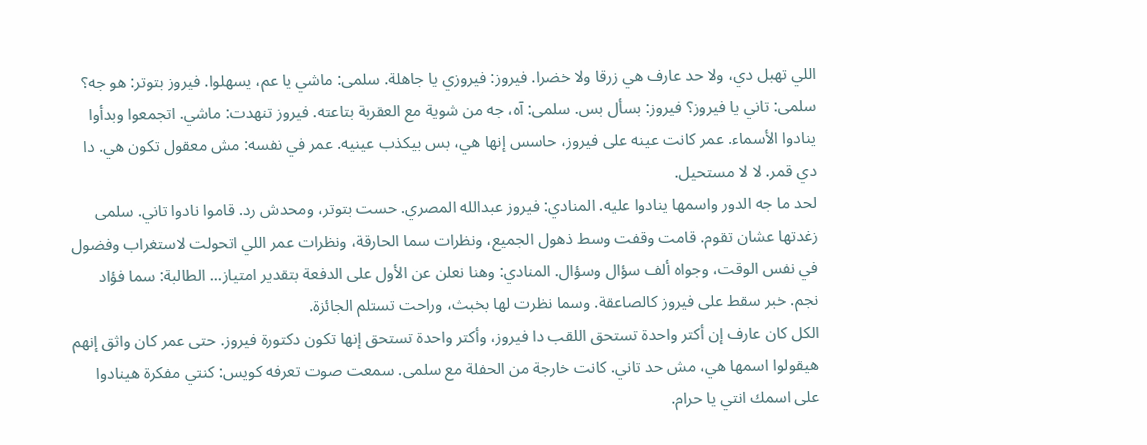اللي تهبل دي، ولا حد عارف هي زرقا ولا خضرا. فيروز: فيروزي يا جاهلة. سلمى: ماشي يا عم، يسهلوا. فيروز بتوتر: هو جه؟ سلمى: تاني يا فيروز؟ فيروز: بسأل بس. سلمى: آه، جه من شوية مع العقربة بتاعته. فيروز تنهدت: ماشي. اتجمعوا وبدأوا ينادوا الأسماء. عمر كانت عينه على فيروز، حاسس إنها هي، بس بيكذب عينيه. عمر في نفسه: مش معقول تكون هي. دا دي قمر. لا لا مستحيل.
لحد ما جه الدور واسمها ينادوا عليه. المنادي: فيروز عبدالله المصري. حست بتوتر، ومحدش رد. قاموا نادوا تاني. سلمى زغدتها عشان تقوم. قامت وقفت وسط ذهول الجميع، ونظرات سما الحارقة، ونظرات عمر اللي اتحولت لاستغراب وفضول في نفس الوقت، وجواه ألف سؤال وسؤال. المنادي: وهنا نعلن عن الأول على الدفعة بتقدير امتياز... الطالبة: سما فؤاد نجم. خبر سقط على فيروز كالصاعقة. وسما نظرت لها بخبث، وراحت تستلم الجائزة.
الكل كان عارف إن أكتر واحدة تستحق اللقب دا فيروز، وأكتر واحدة تستحق إنها تكون دكتورة فيروز. حتى عمر كان واثق إنهم هيقولوا اسمها هي، مش حد تاني. كانت خارجة من الحفلة مع سلمى. سمعت صوت تعرفه كويس: كنتي مفكرة هينادوا على اسمك انتي يا حرام.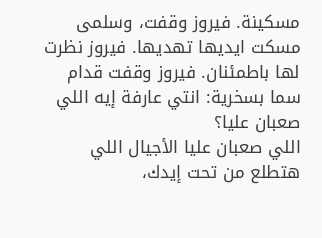مسكينة. فيروز وقفت، وسلمى مسكت ايديها تهديها. فيروز نظرت لها باطمئنان. فيروز وقفت قدام سما بسخرية: انتي عارفة إيه اللي صعبان عليا؟
اللي صعبان عليا الأجيال اللي هتطلع من تحت إيدك،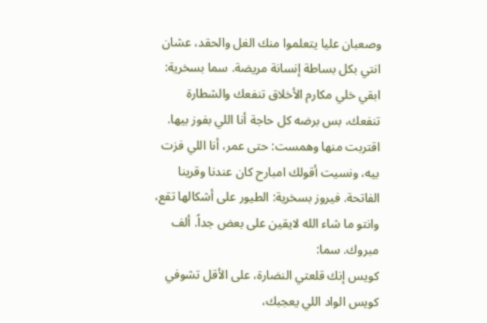وصعبان عليا يتعلموا منك الغل والحقد، عشان انتي بكل بساطة إنسانة مريضة. سما بسخرية: ابقي خلي مكارم الأخلاق تنفعك والشطارة تنفعك، بس برضه كل حاجة أنا اللي بفوز بيها. اقتربت منها وهمست: حتى عمر، أنا اللي فزت بيه، ونسيت أقولك امبارح كان عندنا وقرينا الفاتحة. فيروز بسخرية: الطيور على أشكالها تقع، وانتو ما شاء الله لايقين على بعض جداً. ألف مبروك. سما:
كويس إنك قلعتي النضارة، على الأقل تشوفي كويس الواد اللي يعجبك،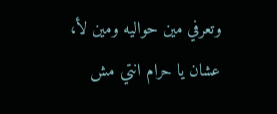وتعرفي مين حواليه ومين لأ، عشان يا حرام انتي مش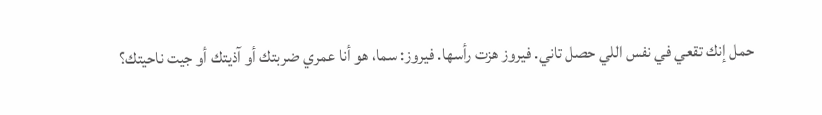حمل إنك تقعي في نفس اللي حصل تاني. فيروز هزت رأسها. فيروز: سما، هو أنا عمري ضربتك أو آذيتك أو جيت ناحيتك؟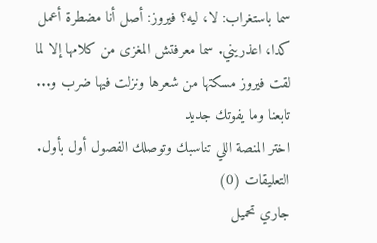سما باستغراب: لا، ليه؟ فيروز: أصل أنا مضطرة أعمل كدا، اعذريني. سما معرفتش المغزى من كلامها إلا لما لقت فيروز مسكتها من شعرها ونزلت فيها ضرب و...
تابعنا وما يفوتك جديد
اختر المنصة اللي تناسبك وتوصلك الفصول أول بأول.
التعليقات (0)
جاري تحميل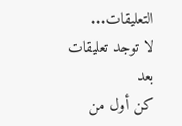التعليقات...
لا توجد تعليقات بعد
كن أول من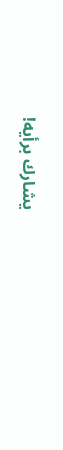يشارك برأيه!